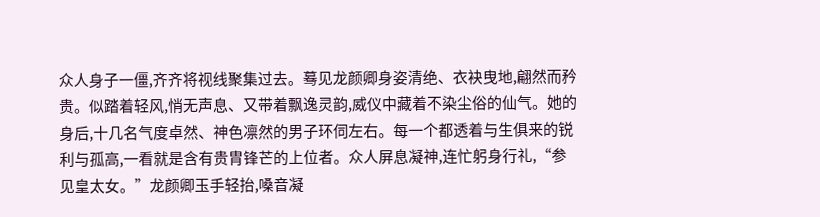众人身子一僵,齐齐将视线聚集过去。蓦见龙颜卿身姿清绝、衣袂曳地,翩然而矜贵。似踏着轻风,悄无声息、又带着飘逸灵韵,威仪中藏着不染尘俗的仙气。她的身后,十几名气度卓然、神色凛然的男子环伺左右。每一个都透着与生俱来的锐利与孤高,一看就是含有贵胄锋芒的上位者。众人屏息凝神,连忙躬身行礼,“参见皇太女。”龙颜卿玉手轻抬,嗓音凝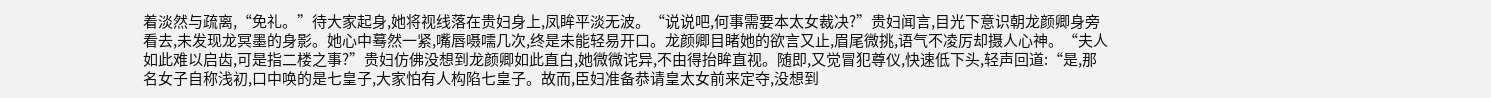着淡然与疏离,“免礼。”待大家起身,她将视线落在贵妇身上,凤眸平淡无波。“说说吧,何事需要本太女裁决?”贵妇闻言,目光下意识朝龙颜卿身旁看去,未发现龙冥墨的身影。她心中蓦然一紧,嘴唇嗫嚅几次,终是未能轻易开口。龙颜卿目睹她的欲言又止,眉尾微挑,语气不凌厉却摄人心神。“夫人如此难以启齿,可是指二楼之事?”贵妇仿佛没想到龙颜卿如此直白,她微微诧异,不由得抬眸直视。随即,又觉冒犯尊仪,快速低下头,轻声回道:“是,那名女子自称浅初,口中唤的是七皇子,大家怕有人构陷七皇子。故而,臣妇准备恭请皇太女前来定夺,没想到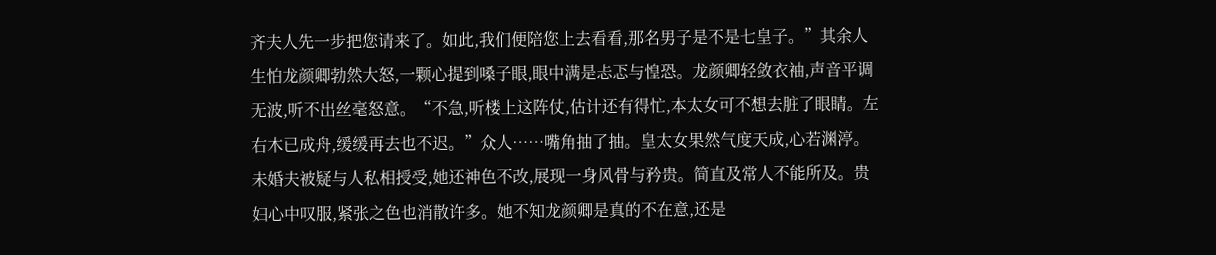齐夫人先一步把您请来了。如此,我们便陪您上去看看,那名男子是不是七皇子。”其余人生怕龙颜卿勃然大怒,一颗心提到嗓子眼,眼中满是忐忑与惶恐。龙颜卿轻敛衣袖,声音平调无波,听不出丝毫怒意。“不急,听楼上这阵仗,估计还有得忙,本太女可不想去脏了眼睛。左右木已成舟,缓缓再去也不迟。”众人……嘴角抽了抽。皇太女果然气度天成,心若渊渟。未婚夫被疑与人私相授受,她还神色不改,展现一身风骨与矜贵。简直及常人不能所及。贵妇心中叹服,紧张之色也消散许多。她不知龙颜卿是真的不在意,还是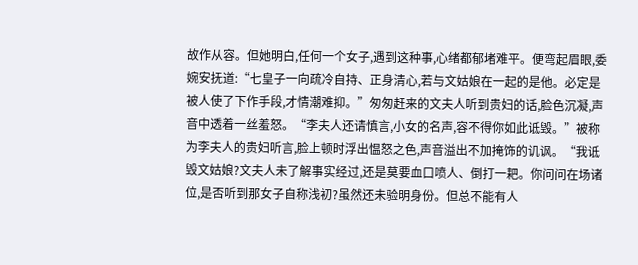故作从容。但她明白,任何一个女子,遇到这种事,心绪都郁堵难平。便弯起眉眼,委婉安抚道:“七皇子一向疏冷自持、正身清心,若与文姑娘在一起的是他。必定是被人使了下作手段,才情潮难抑。”匆匆赶来的文夫人听到贵妇的话,脸色沉凝,声音中透着一丝羞怒。“李夫人还请慎言,小女的名声,容不得你如此诋毁。”被称为李夫人的贵妇听言,脸上顿时浮出愠怒之色,声音溢出不加掩饰的讥讽。“我诋毁文姑娘?文夫人未了解事实经过,还是莫要血口喷人、倒打一耙。你问问在场诸位,是否听到那女子自称浅初?虽然还未验明身份。但总不能有人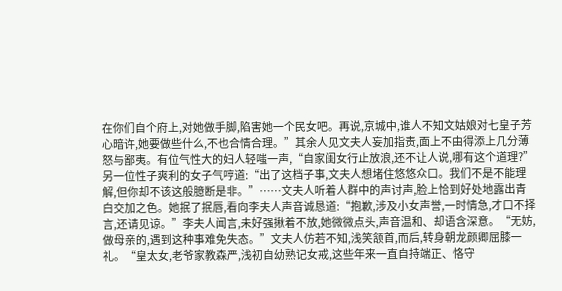在你们自个府上,对她做手脚,陷害她一个民女吧。再说,京城中,谁人不知文姑娘对七皇子芳心暗许,她要做些什么,不也合情合理。”其余人见文夫人妄加指责,面上不由得添上几分薄怒与鄙夷。有位气性大的妇人轻嗤一声,“自家闺女行止放浪,还不让人说,哪有这个道理?”另一位性子爽利的女子气哼道:“出了这档子事,文夫人想堵住悠悠众口。我们不是不能理解,但你却不该这般臆断是非。”……文夫人听着人群中的声讨声,脸上恰到好处地露出青白交加之色。她抿了抿唇,看向李夫人声音诚恳道:“抱歉,涉及小女声誉,一时情急,才口不择言,还请见谅。”李夫人闻言,未好强揪着不放,她微微点头,声音温和、却语含深意。“无妨,做母亲的,遇到这种事难免失态。”文夫人仿若不知,浅笑颔首,而后,转身朝龙颜卿屈膝一礼。“皇太女,老爷家教森严,浅初自幼熟记女戒,这些年来一直自持端正、恪守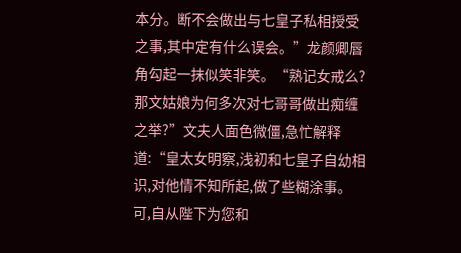本分。断不会做出与七皇子私相授受之事,其中定有什么误会。”龙颜卿唇角勾起一抹似笑非笑。“熟记女戒么?那文姑娘为何多次对七哥哥做出痴缠之举?”文夫人面色微僵,急忙解释道:“皇太女明察,浅初和七皇子自幼相识,对他情不知所起,做了些糊涂事。可,自从陛下为您和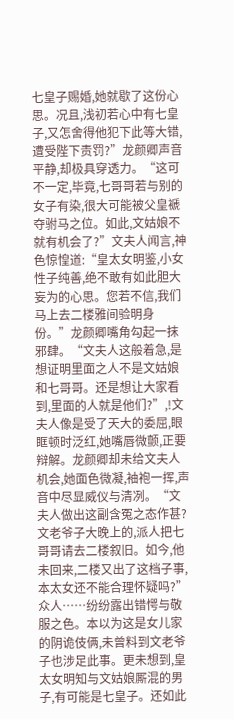七皇子赐婚,她就歇了这份心思。况且,浅初若心中有七皇子,又怎舍得他犯下此等大错,遭受陛下责罚?”龙颜卿声音平静,却极具穿透力。“这可不一定,毕竟,七哥哥若与别的女子有染,很大可能被父皇褫夺驸马之位。如此,文姑娘不就有机会了?”文夫人闻言,神色惊惶道:“皇太女明鉴,小女性子纯善,绝不敢有如此胆大妄为的心思。您若不信,我们马上去二楼雅间验明身份。”龙颜卿嘴角勾起一抹邪肆。“文夫人这般着急,是想证明里面之人不是文姑娘和七哥哥。还是想让大家看到,里面的人就是他们?”,!文夫人像是受了天大的委屈,眼眶顿时泛红,她嘴唇微颤,正要辩解。龙颜卿却未给文夫人机会,她面色微凝,袖袍一挥,声音中尽显威仪与清冽。“文夫人做出这副含冤之态作甚?文老爷子大晚上的,派人把七哥哥请去二楼叙旧。如今,他未回来,二楼又出了这档子事,本太女还不能合理怀疑吗?”众人……纷纷露出错愕与敬服之色。本以为这是女儿家的阴诡伎俩,未曾料到文老爷子也涉足此事。更未想到,皇太女明知与文姑娘厮混的男子,有可能是七皇子。还如此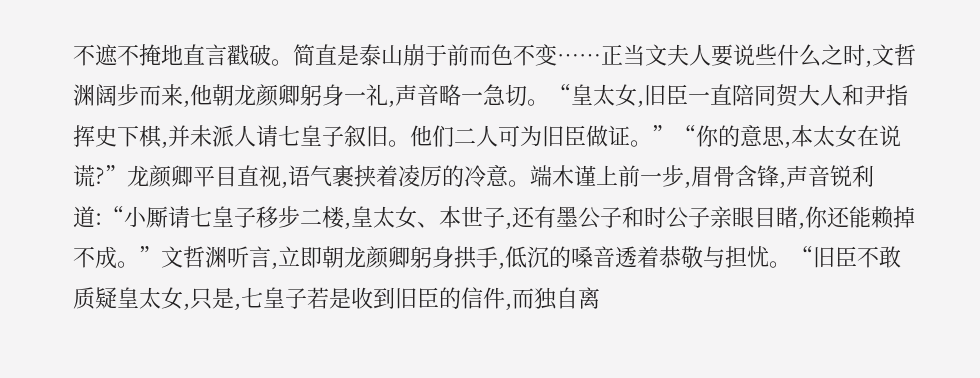不遮不掩地直言戳破。简直是泰山崩于前而色不变……正当文夫人要说些什么之时,文哲渊阔步而来,他朝龙颜卿躬身一礼,声音略一急切。“皇太女,旧臣一直陪同贺大人和尹指挥史下棋,并未派人请七皇子叙旧。他们二人可为旧臣做证。”“你的意思,本太女在说谎?”龙颜卿平目直视,语气裹挟着凌厉的冷意。端木谨上前一步,眉骨含锋,声音锐利道:“小厮请七皇子移步二楼,皇太女、本世子,还有墨公子和时公子亲眼目睹,你还能赖掉不成。”文哲渊听言,立即朝龙颜卿躬身拱手,低沉的嗓音透着恭敬与担忧。“旧臣不敢质疑皇太女,只是,七皇子若是收到旧臣的信件,而独自离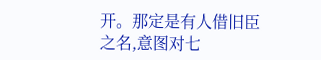开。那定是有人借旧臣之名,意图对七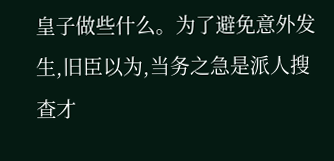皇子做些什么。为了避免意外发生,旧臣以为,当务之急是派人搜查才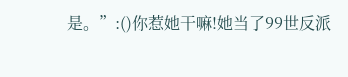是。”:()你惹她干嘛!她当了99世反派